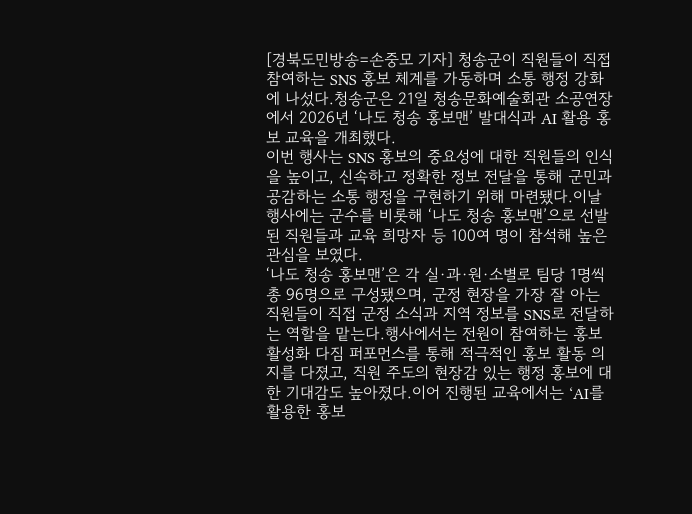[경북도민방송=손중모 기자] 청송군이 직원들이 직접 참여하는 SNS 홍보 체계를 가동하며 소통 행정 강화에 나섰다.청송군은 21일 청송문화예술회관 소공연장에서 2026년 ‘나도 청송 홍보맨’ 발대식과 AI 활용 홍보 교육을 개최했다.
이번 행사는 SNS 홍보의 중요성에 대한 직원들의 인식을 높이고, 신속하고 정확한 정보 전달을 통해 군민과 공감하는 소통 행정을 구현하기 위해 마련됐다.이날 행사에는 군수를 비롯해 ‘나도 청송 홍보맨’으로 선발된 직원들과 교육 희망자 등 100여 명이 참석해 높은 관심을 보였다.
‘나도 청송 홍보맨’은 각 실·과·원·소별로 팀당 1명씩 총 96명으로 구성됐으며, 군정 현장을 가장 잘 아는 직원들이 직접 군정 소식과 지역 정보를 SNS로 전달하는 역할을 맡는다.행사에서는 전원이 참여하는 홍보 활성화 다짐 퍼포먼스를 통해 적극적인 홍보 활동 의지를 다졌고, 직원 주도의 현장감 있는 행정 홍보에 대한 기대감도 높아졌다.이어 진행된 교육에서는 ‘AI를 활용한 홍보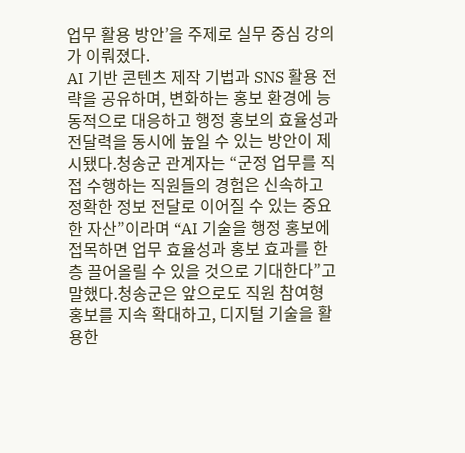업무 활용 방안’을 주제로 실무 중심 강의가 이뤄졌다.
AI 기반 콘텐츠 제작 기법과 SNS 활용 전략을 공유하며, 변화하는 홍보 환경에 능동적으로 대응하고 행정 홍보의 효율성과 전달력을 동시에 높일 수 있는 방안이 제시됐다.청송군 관계자는 “군정 업무를 직접 수행하는 직원들의 경험은 신속하고 정확한 정보 전달로 이어질 수 있는 중요한 자산”이라며 “AI 기술을 행정 홍보에 접목하면 업무 효율성과 홍보 효과를 한층 끌어올릴 수 있을 것으로 기대한다”고 말했다.청송군은 앞으로도 직원 참여형 홍보를 지속 확대하고, 디지털 기술을 활용한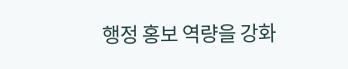행정 홍보 역량을 강화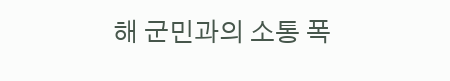해 군민과의 소통 폭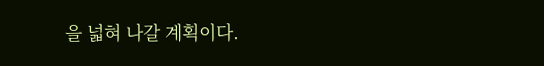을 넓혀 나갈 계획이다.